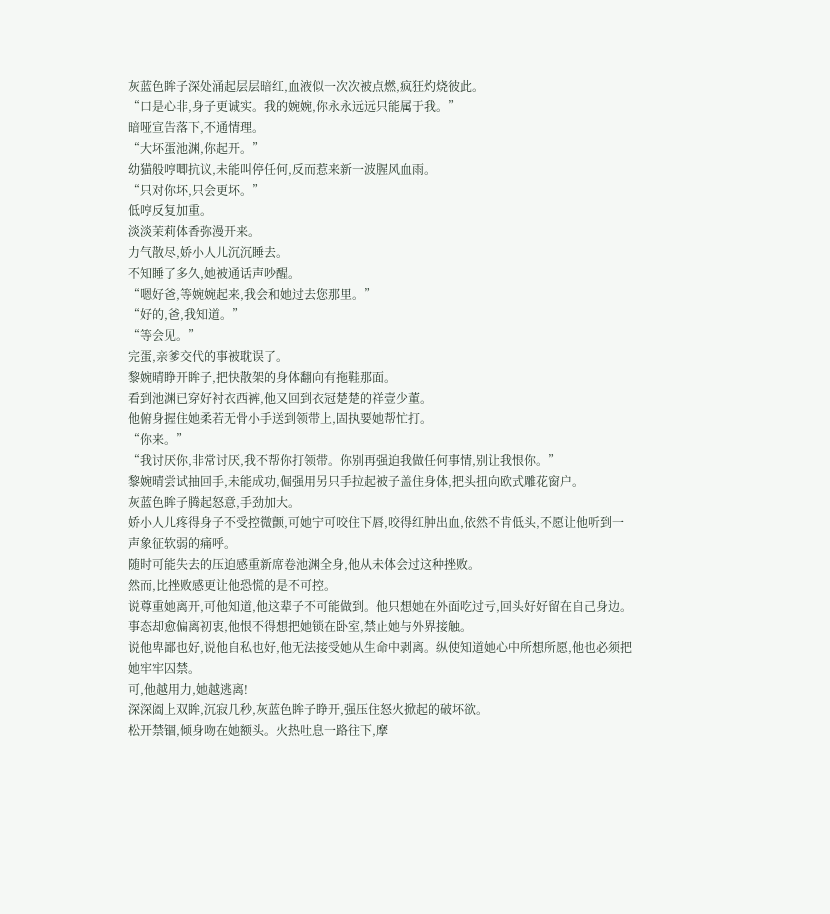灰蓝色眸子深处涌起层层暗红,血液似一次次被点燃,疯狂灼烧彼此。
“口是心非,身子更诚实。我的婉婉,你永永远远只能属于我。”
暗哑宣告落下,不通情理。
“大坏蛋池渊,你起开。”
幼猫般哼唧抗议,未能叫停任何,反而惹来新一波腥风血雨。
“只对你坏,只会更坏。”
低哼反复加重。
淡淡茉莉体香弥漫开来。
力气散尽,娇小人儿沉沉睡去。
不知睡了多久,她被通话声吵醒。
“嗯好爸,等婉婉起来,我会和她过去您那里。”
“好的,爸,我知道。”
“等会见。”
完蛋,亲爹交代的事被耽误了。
黎婉晴睁开眸子,把快散架的身体翻向有拖鞋那面。
看到池渊已穿好衬衣西裤,他又回到衣冠楚楚的祥壹少董。
他俯身握住她柔若无骨小手送到领带上,固执要她帮忙打。
“你来。”
“我讨厌你,非常讨厌,我不帮你打领带。你别再强迫我做任何事情,别让我恨你。”
黎婉晴尝试抽回手,未能成功,倔强用另只手拉起被子盖住身体,把头扭向欧式雕花窗户。
灰蓝色眸子腾起怒意,手劲加大。
娇小人儿疼得身子不受控微颤,可她宁可咬住下唇,咬得红肿出血,依然不肯低头,不愿让他听到一声象征软弱的痛呼。
随时可能失去的压迫感重新席卷池渊全身,他从未体会过这种挫败。
然而,比挫败感更让他恐慌的是不可控。
说尊重她离开,可他知道,他这辈子不可能做到。他只想她在外面吃过亏,回头好好留在自己身边。
事态却愈偏离初衷,他恨不得想把她锁在卧室,禁止她与外界接触。
说他卑鄙也好,说他自私也好,他无法接受她从生命中剥离。纵使知道她心中所想所愿,他也必须把她牢牢囚禁。
可,他越用力,她越逃离!
深深阖上双眸,沉寂几秒,灰蓝色眸子睁开,强压住怒火掀起的破坏欲。
松开禁锢,倾身吻在她额头。火热吐息一路往下,摩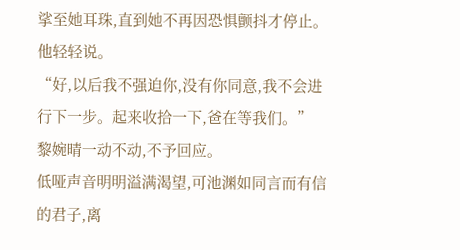挲至她耳珠,直到她不再因恐惧颤抖才停止。
他轻轻说。
“好,以后我不强迫你,没有你同意,我不会进行下一步。起来收拾一下,爸在等我们。”
黎婉晴一动不动,不予回应。
低哑声音明明溢满渴望,可池渊如同言而有信的君子,离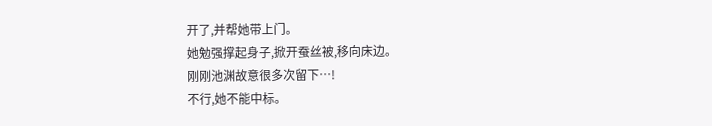开了,并帮她带上门。
她勉强撑起身子,掀开蚕丝被,移向床边。
刚刚池渊故意很多次留下…!
不行,她不能中标。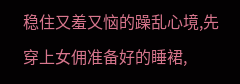稳住又羞又恼的躁乱心境,先穿上女佣准备好的睡裙,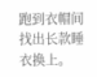跑到衣帽间找出长款睡衣换上。